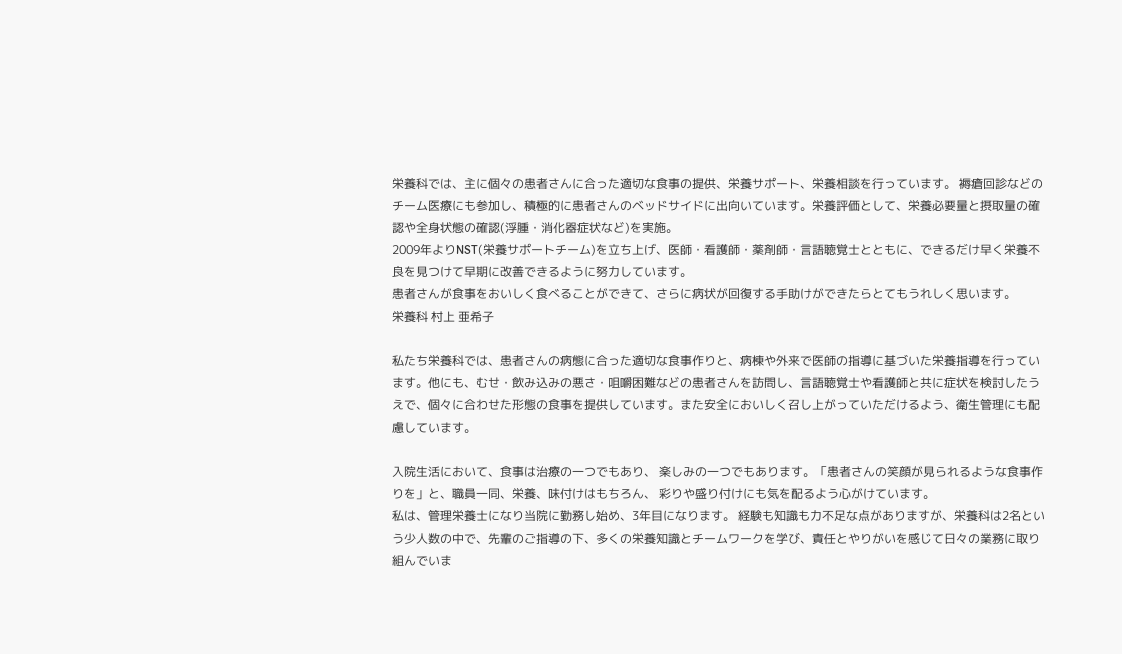栄養科では、主に個々の患者さんに合った適切な食事の提供、栄養サポート、栄養相談を行っています。 褥瘡回診などのチーム医療にも参加し、積極的に患者さんのベッドサイドに出向いています。栄養評価として、栄養必要量と摂取量の確認や全身状態の確認(浮腫・消化器症状など)を実施。
2009年よりNST(栄養サポートチーム)を立ち上げ、医師・看護師・薬剤師・言語聴覚士とともに、できるだけ早く栄養不良を見つけて早期に改善できるように努力しています。
患者さんが食事をおいしく食べることができて、さらに病状が回復する手助けができたらとてもうれしく思います。
栄養科 村上 亜希子

私たち栄養科では、患者さんの病態に合った適切な食事作りと、病棟や外来で医師の指導に基づいた栄養指導を行っています。他にも、むせ・飲み込みの悪さ・咀嚼困難などの患者さんを訪問し、言語聴覚士や看護師と共に症状を検討したうえで、個々に合わせた形態の食事を提供しています。また安全においしく召し上がっていただけるよう、衛生管理にも配慮しています。

入院生活において、食事は治療の一つでもあり、 楽しみの一つでもあります。「患者さんの笑顔が見られるような食事作りを」と、職員一同、栄養、味付けはもちろん、 彩りや盛り付けにも気を配るよう心がけています。
私は、管理栄養士になり当院に勤務し始め、3年目になります。 経験も知識も力不足な点がありますが、栄養科は2名という少人数の中で、先輩のご指導の下、多くの栄養知識とチームワークを学び、責任とやりがいを感じて日々の業務に取り組んでいま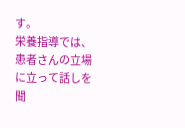す。
栄養指導では、患者さんの立場に立って話しを聞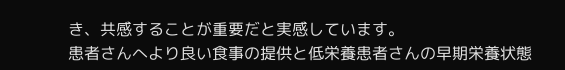き、共感することが重要だと実感しています。
患者さんへより良い食事の提供と低栄養患者さんの早期栄養状態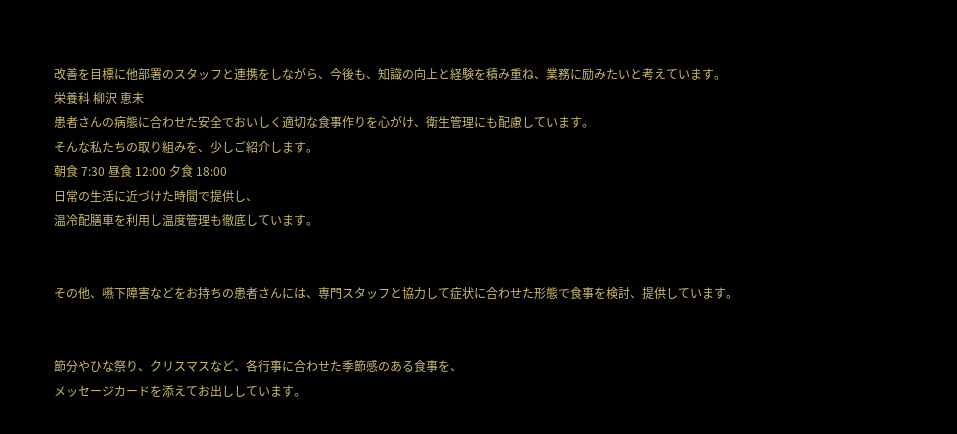改善を目標に他部署のスタッフと連携をしながら、今後も、知識の向上と経験を積み重ね、業務に励みたいと考えています。
栄養科 柳沢 恵未
患者さんの病態に合わせた安全でおいしく適切な食事作りを心がけ、衛生管理にも配慮しています。
そんな私たちの取り組みを、少しご紹介します。
朝食 7:30 昼食 12:00 夕食 18:00
日常の生活に近づけた時間で提供し、
温冷配膳車を利用し温度管理も徹底しています。


その他、嚥下障害などをお持ちの患者さんには、専門スタッフと協力して症状に合わせた形態で食事を検討、提供しています。


節分やひな祭り、クリスマスなど、各行事に合わせた季節感のある食事を、
メッセージカードを添えてお出ししています。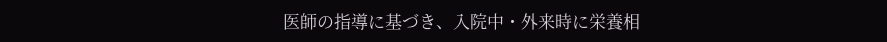医師の指導に基づき、入院中・外来時に栄養相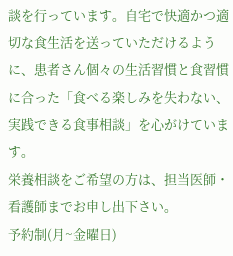談を行っています。自宅で快適かつ適切な食生活を送っていただけるように、患者さん個々の生活習慣と食習慣に合った「食べる楽しみを失わない、実践できる食事相談」を心がけています。
栄養相談をご希望の方は、担当医師・看護師までお申し出下さい。
予約制(月~金曜日)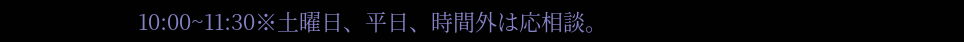10:00~11:30※土曜日、平日、時間外は応相談。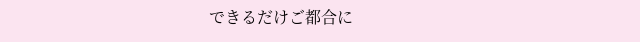できるだけご都合に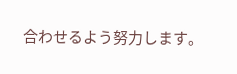合わせるよう努力します。